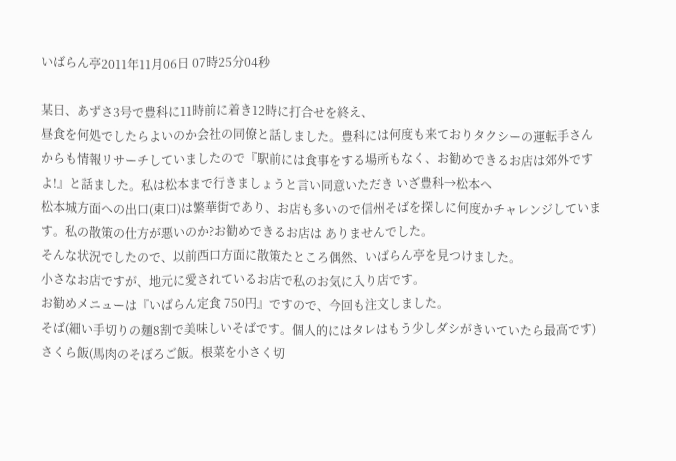いばらん亭2011年11月06日 07時25分04秒

某日、あずさ3号で豊科に11時前に着き12時に打合せを終え、
昼食を何処でしたらよいのか会社の同僚と話しました。豊科には何度も来ておりタクシーの運転手さんからも情報リサーチしていましたので『駅前には食事をする場所もなく、お勧めできるお店は郊外ですよ!』と話ました。私は松本まで行きましょうと言い同意いただき いざ豊科→松本へ
松本城方面への出口(東口)は繁華街であり、お店も多いので信州そばを探しに何度かチャレンジしています。私の散策の仕方が悪いのか?お勧めできるお店は ありませんでした。
そんな状況でしたので、以前西口方面に散策たところ偶然、いばらん亭を見つけました。
小さなお店ですが、地元に愛されているお店で私のお気に入り店です。
お勧めメニューは『いばらん定食 750円』ですので、今回も注文しました。
そば(細い手切りの麺8割で美味しいそばです。個人的にはタレはもう少しダシがきいていたら最高です)
さくら飯(馬肉のそぼろご飯。根菜を小さく切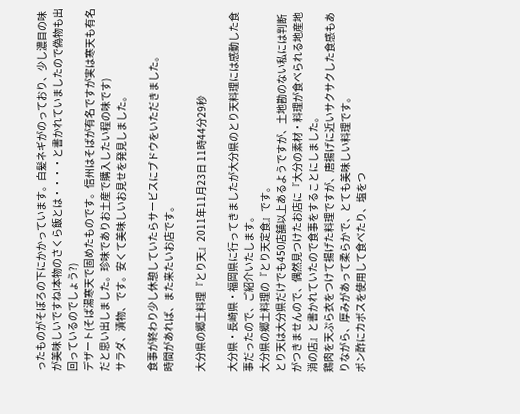ったものがそぼろの下にかかっています。白髪ネギがのっており、少し濃目の味が美味しいですね!本物のさくら飯とは・・・・と書かれていましたので偽物も出回っているのでしょう?)
デザート(そば湯寒天で固めたものです。信州はそばが有名ですが実は寒天も有名だと思い出しました。珍味でありお土産で購入したい程の味です)
サラダ、漬物、です。安くて美味しいお見せを発見しました。

食事が終わり少し休憩していたらサービスにブドウをいただきました。
時間があれば、また来たいお店です。

大分県の郷土料理『とり天』2011年11月23日 11時44分29秒

大分県・長崎県・福岡県に行ってきましたが大分県のとり天料理には感動した食事だったので、ご紹介いたします。
大分県の郷土料理の『とり天定食』です。
とり天は大分県だけでも450店舗以上あるようですが、土地勘のない私には判断がつきませんので、偶然見つけたお店に『大分の素材・料理が食べられる地産地消の店』と書かれていたので食事をすることにしました。
鶏肉を天ぷら衣をつけて揚げた料理ですが、唐揚げに近いサクサクした食感もありながら、厚みがあって柔らかで、とても美味しい料理です。
ポン酢にカボスを使用して食べたり、塩をつ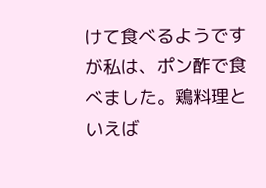けて食べるようですが私は、ポン酢で食べました。鶏料理といえば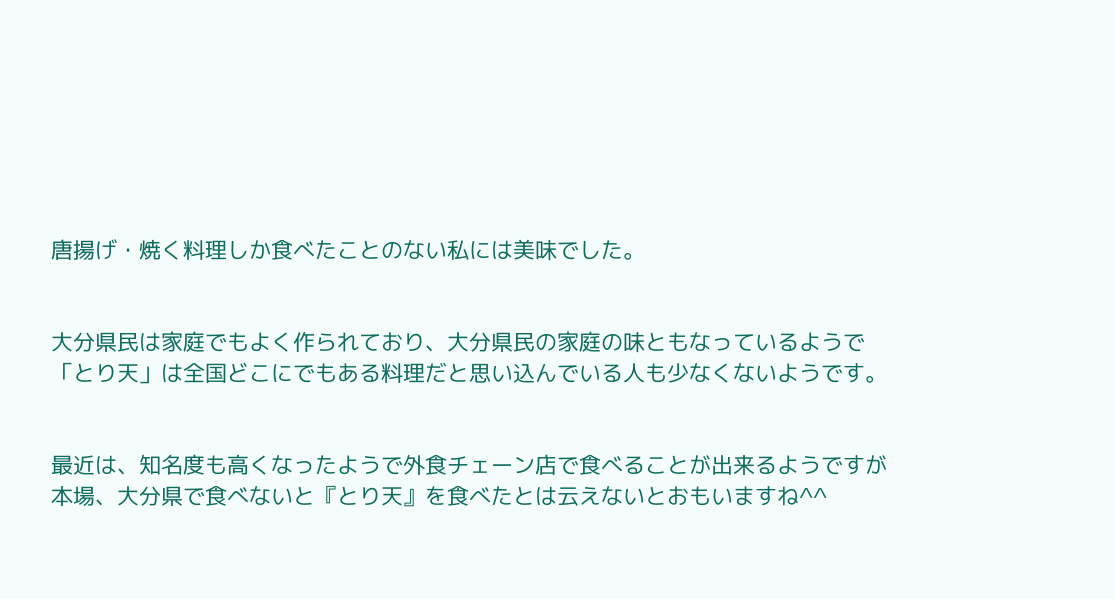唐揚げ・焼く料理しか食べたことのない私には美味でした。


大分県民は家庭でもよく作られており、大分県民の家庭の味ともなっているようで
「とり天」は全国どこにでもある料理だと思い込んでいる人も少なくないようです。


最近は、知名度も高くなったようで外食チェーン店で食べることが出来るようですが
本場、大分県で食べないと『とり天』を食べたとは云えないとおもいますね^^